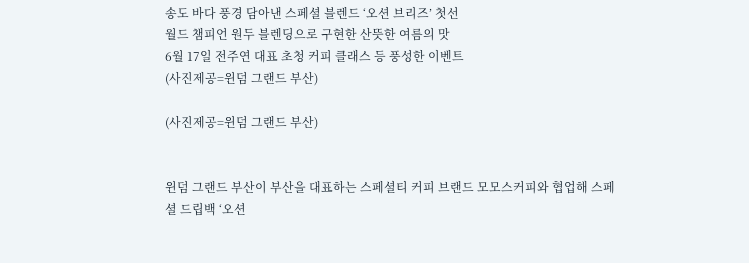송도 바다 풍경 담아낸 스페셜 블렌드 ‘오션 브리즈’ 첫선
월드 챔피언 원두 블렌딩으로 구현한 산뜻한 여름의 맛
6월 17일 전주연 대표 초청 커피 클래스 등 풍성한 이벤트
(사진제공=윈덤 그랜드 부산)

(사진제공=윈덤 그랜드 부산)


윈덤 그랜드 부산이 부산을 대표하는 스페셜티 커피 브랜드 모모스커피와 협업해 스페셜 드립백 ‘오션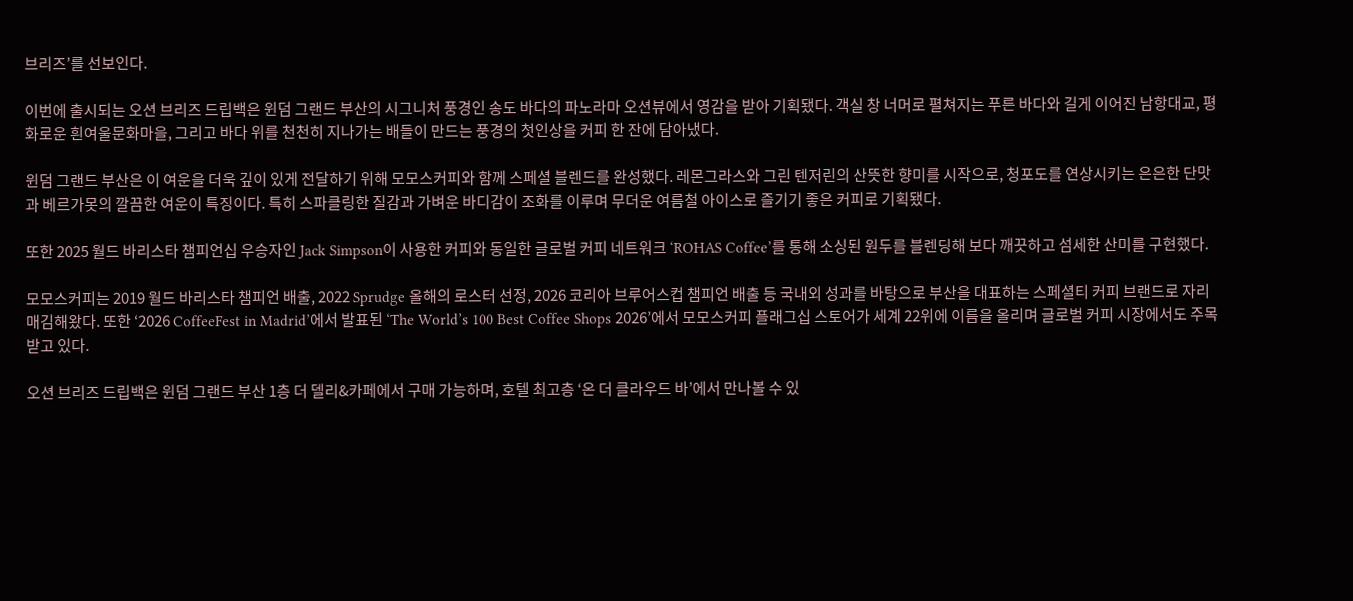브리즈’를 선보인다.

이번에 출시되는 오션 브리즈 드립백은 윈덤 그랜드 부산의 시그니처 풍경인 송도 바다의 파노라마 오션뷰에서 영감을 받아 기획됐다. 객실 창 너머로 펼쳐지는 푸른 바다와 길게 이어진 남항대교, 평화로운 흰여울문화마을, 그리고 바다 위를 천천히 지나가는 배들이 만드는 풍경의 첫인상을 커피 한 잔에 담아냈다.

윈덤 그랜드 부산은 이 여운을 더욱 깊이 있게 전달하기 위해 모모스커피와 함께 스페셜 블렌드를 완성했다. 레몬그라스와 그린 텐저린의 산뜻한 향미를 시작으로, 청포도를 연상시키는 은은한 단맛과 베르가못의 깔끔한 여운이 특징이다. 특히 스파클링한 질감과 가벼운 바디감이 조화를 이루며 무더운 여름철 아이스로 즐기기 좋은 커피로 기획됐다.

또한 2025 월드 바리스타 챔피언십 우승자인 Jack Simpson이 사용한 커피와 동일한 글로벌 커피 네트워크 ‘ROHAS Coffee’를 통해 소싱된 원두를 블렌딩해 보다 깨끗하고 섬세한 산미를 구현했다.

모모스커피는 2019 월드 바리스타 챔피언 배출, 2022 Sprudge 올해의 로스터 선정, 2026 코리아 브루어스컵 챔피언 배출 등 국내외 성과를 바탕으로 부산을 대표하는 스페셜티 커피 브랜드로 자리매김해왔다. 또한 ‘2026 CoffeeFest in Madrid’에서 발표된 ‘The World’s 100 Best Coffee Shops 2026’에서 모모스커피 플래그십 스토어가 세계 22위에 이름을 올리며 글로벌 커피 시장에서도 주목받고 있다.

오션 브리즈 드립백은 윈덤 그랜드 부산 1층 더 델리&카페에서 구매 가능하며, 호텔 최고층 ‘온 더 클라우드 바’에서 만나볼 수 있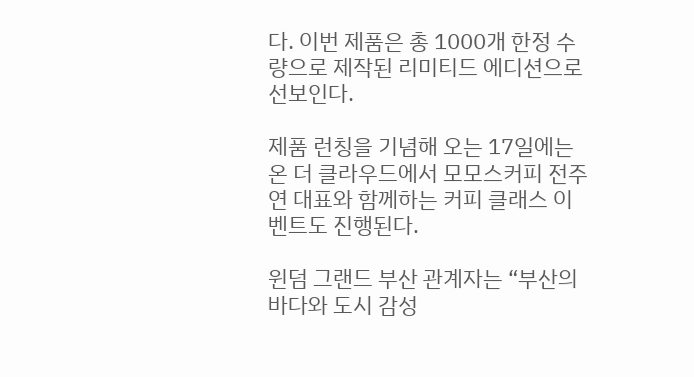다. 이번 제품은 총 1000개 한정 수량으로 제작된 리미티드 에디션으로 선보인다.

제품 런칭을 기념해 오는 17일에는 온 더 클라우드에서 모모스커피 전주연 대표와 함께하는 커피 클래스 이벤트도 진행된다.

윈덤 그랜드 부산 관계자는 “부산의 바다와 도시 감성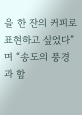을 한 잔의 커피로 표현하고 싶었다”며 “송도의 풍경과 함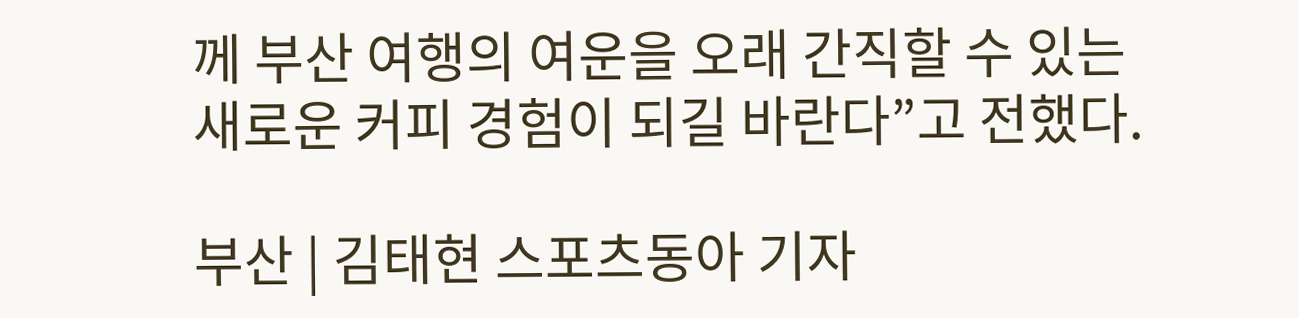께 부산 여행의 여운을 오래 간직할 수 있는 새로운 커피 경험이 되길 바란다”고 전했다.

부산 | 김태현 스포츠동아 기자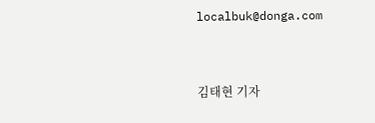localbuk@donga.com


김태현 기자